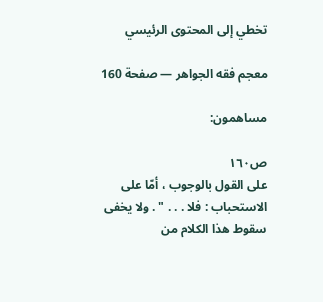تخطي إلى المحتوى الرئيسي

معجم فقه الجواهر — صفحة 160

مساهمون:

ص١٦٠
على القول بالوجوب ، أمّا على الاستحباب : فلا . . . " . ولا يخفى سقوط هذا الكلام من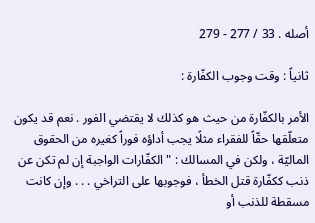أصله . 33 / 277 - 279

ثانياً : وقت وجوب الكفّارة :

الأمر بالكفّارة من حيث هو كذلك لا يقتضي الفور . نعم قد يكون متعلّقها حقّاً للفقراء مثلًا يجب أداؤه فوراً كغيره من الحقوق الماليّة ، ولكن في المسالك : " الكفّارات الواجبة إن لم تكن عن ذنب ككفّارة قتل الخطأ ، فوجوبها على التراخي . . . وإن كانت مسقطة للذنب أو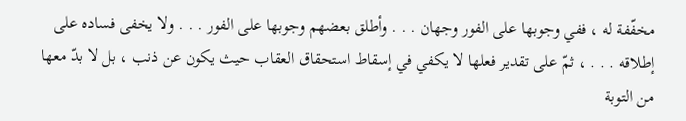مخفّفة له ، ففي وجوبها على الفور وجهان . . . وأطلق بعضهم وجوبها على الفور . . . ولا يخفى فساده على إطلاقه . . . ، ثمّ على تقدير فعلها لا يكفي في إسقاط استحقاق العقاب حيث يكون عن ذنب ، بل لا بدّ معها من التوبة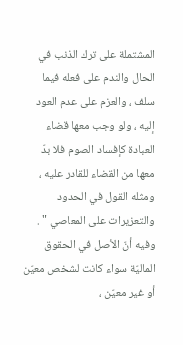المشتملة على ترك الذنب في الحال والندم على فعله فيما سلف ، والعزم على عدم العود إليه ، ولو وجب معها قضاء العبادة كإفساد الصوم فلا بدّ معها من القضاء للقادر عليه ، ومثله القول في الحدود والتعزيرات على المعاصي " . وفيه أنّ الأصل في الحقوق الماليّة سواء كانت لشخص معيّن أو غير معيّن ،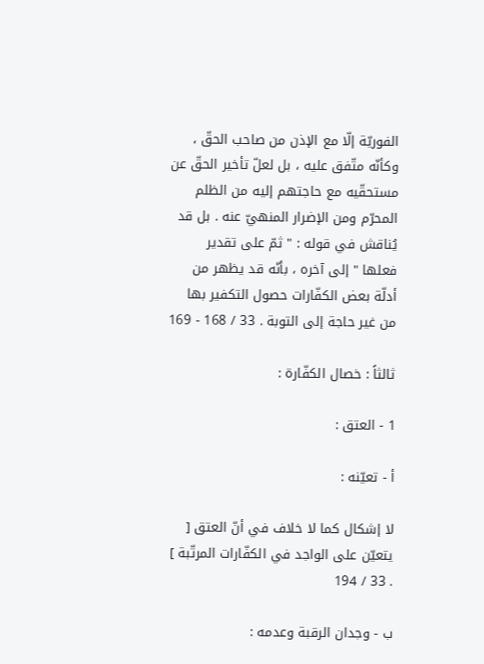الفوريّة إلّا مع الإذن من صاحب الحقّ ، وكأنّه متّفق عليه ، بل لعلّ تأخير الحقّ عن مستحقّيه مع حاجتهم إليه من الظلم المحرّم ومن الإضرار المنهيّ عنه . بل قد يُناقش في قوله : " ثمّ على تقدير فعلها " إلى آخره ، بأنّه قد يظهر من أدلّة بعض الكفّارات حصول التكفير بها من غير حاجة إلى التوبة . 33 / 168 - 169

ثالثاً : خصال الكفّارة :

1 - العتق :

أ - تعيّنه :

لا إشكال كما لا خلاف في أنّ العتق [ يتعيّن على الواجد في الكفّارات المرتّبة ] . 33 / 194

ب - وجدان الرقبة وعدمه :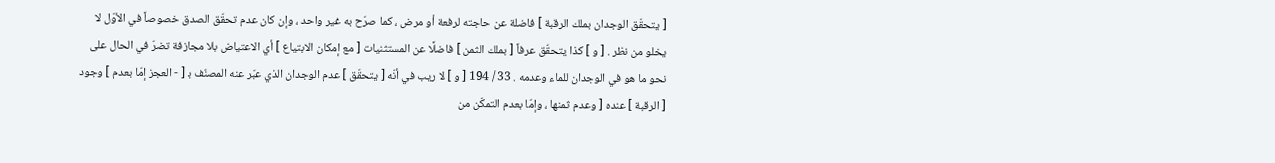[ يتحقّق الوجدان بملك الرقبة ] فاضلة عن حاجته لرفعة أو مرض ، كما صرّح به غير واحد ، وإن كان عدم تحقّق الصدق خصوصاً في الأوّل لا يخلو من نظر . [ و ] كذا يتحقّق عرفاً [ بملك الثمن ] فاضلًا عن المستثنيات [ مع إمكان الابتياع ] أي الاعتياض بلا مجازفة تضرّ في الحال على نحو ما هو في الوجدان للماء وعدمه . 33 / 194 [ و ] لا ريب في أنّه [ يتحقّق ] عدم الوجدان الذي عبّر عنه المصنّف ب‍ [ - العجز إمّا بعدم ] وجود [ الرقبة ] عنده [ وعدم ثمنها ، وإمّا بعدم التمكّن من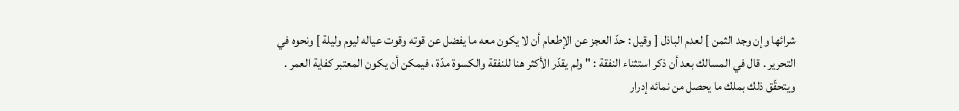شرائها وإن وجد الثمن ] لعدم الباذل [ وقيل : حدّ العجز عن الإطعام أن لا يكون معه ما يفضل عن قوته وقوت عياله ليوم وليلة ] ونحوه في التحرير . قال في المسالك بعد أن ذكر استثناء النفقة : " ولم يقدّر الأكثر هنا للنفقة والكسوة مدّة ، فيمكن أن يكون المعتبر كفاية العمر . ويتحقّق ذلك بملك ما يحصل من نمائه إدرار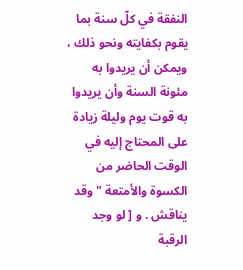النفقة في كلّ سنة بما يقوم بكفايته ونحو ذلك ، ويمكن أن يريدوا به مئونة السنة وأن يريدوا به قوت يوم وليلة زيادة على المحتاج إليه في الوقت الحاضر من الكسوة والأمتعة " وقد يناقش . و [ لو وجد الرقبة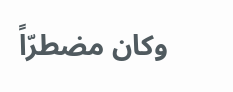وكان مضطرّاً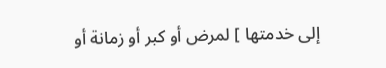إلى خدمتها ] لمرض أو كبر أو زمانة أو